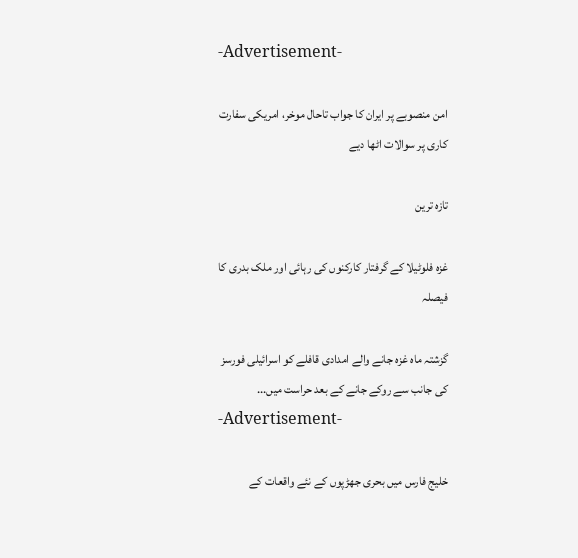-Advertisement-

امن منصوبے پر ایران کا جواب تاحال موخر، امریکی سفارت کاری پر سوالات اٹھا دیے

تازہ ترین

غزہ فلوٹیلا کے گرفتار کارکنوں کی رہائی اور ملک بدری کا فیصلہ

گزشتہ ماہ غزہ جانے والے امدادی قافلے کو اسرائیلی فورسز کی جانب سے روکے جانے کے بعد حراست میں...
-Advertisement-

خلیج فارس میں بحری جھڑپوں کے نئے واقعات کے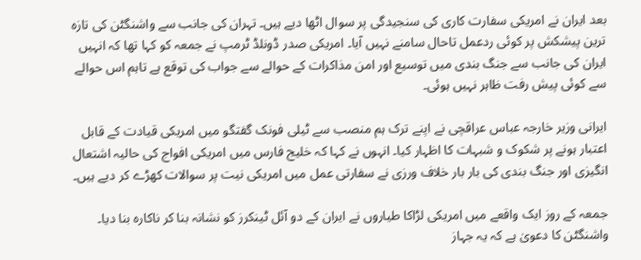بعد ایران نے امریکی سفارت کاری کی سنجیدگی پر سوال اٹھا دیے ہیں۔ تہران کی جانب سے واشنگٹن کی تازہ ترین پیشکش پر کوئی ردعمل تاحال سامنے نہیں آیا۔ امریکی صدر ڈونلڈ ٹرمپ نے جمعہ کو کہا تھا کہ انہیں ایران کی جانب سے جنگ بندی میں توسیع اور امن مذاکرات کے حوالے سے جواب کی توقع ہے تاہم اس حوالے سے کوئی پیش رفت ظاہر نہیں ہوئی۔

ایرانی وزیر خارجہ عباس عراقچی نے اپنے ترک ہم منصب سے ٹیلی فونک گفتگو میں امریکی قیادت کے قابل اعتبار ہونے پر شکوک و شبہات کا اظہار کیا۔ انہوں نے کہا کہ خلیج فارس میں امریکی افواج کی حالیہ اشتعال انگیزی اور جنگ بندی کی بار بار خلاف ورزی نے سفارتی عمل میں امریکی نیت پر سوالات کھڑے کر دیے ہیں۔

جمعہ کے روز ایک واقعے میں امریکی لڑاکا طیاروں نے ایران کے دو آئل ٹینکرز کو نشانہ بنا کر ناکارہ بنا دیا۔ واشنگٹن کا دعویٰ ہے کہ یہ جہاز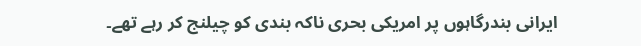ایرانی بندرگاہوں پر امریکی بحری ناکہ بندی کو چیلنج کر رہے تھے۔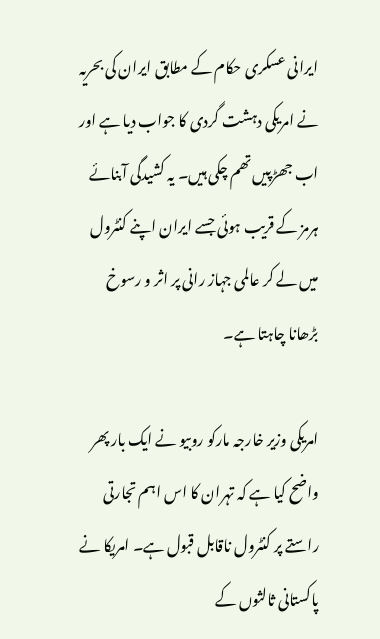ایرانی عسکری حکام کے مطابق ایران کی بحریہ نے امریکی دہشت گردی کا جواب دیا ہے اور اب جھڑپیں تھم چکی ہیں۔ یہ کشیدگی آبنائے ہرمز کے قریب ہوئی جسے ایران اپنے کنٹرول میں لے کر عالمی جہاز رانی پر اثر و رسوخ بڑھانا چاہتا ہے۔

امریکی وزیر خارجہ مارکو روبیو نے ایک بار پھر واضح کیا ہے کہ تہران کا اس اہم تجارتی راستے پر کنٹرول ناقابل قبول ہے۔ امریکا نے پاکستانی ثالثوں کے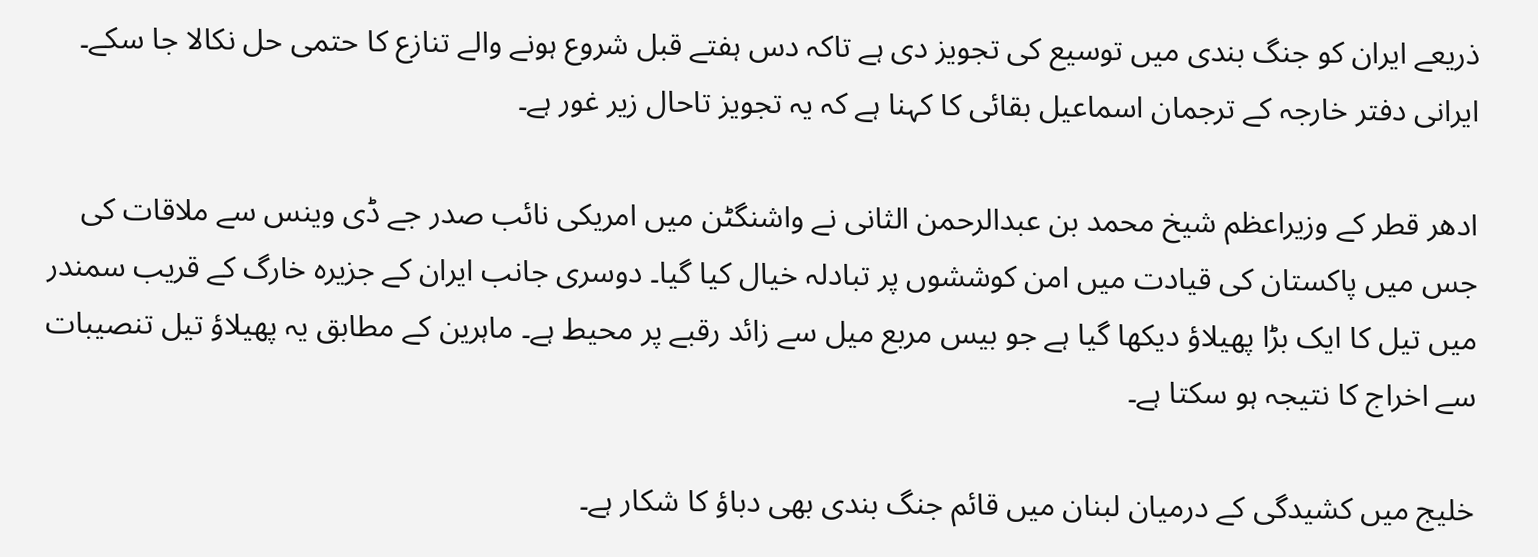ذریعے ایران کو جنگ بندی میں توسیع کی تجویز دی ہے تاکہ دس ہفتے قبل شروع ہونے والے تنازع کا حتمی حل نکالا جا سکے۔ ایرانی دفتر خارجہ کے ترجمان اسماعیل بقائی کا کہنا ہے کہ یہ تجویز تاحال زیر غور ہے۔

ادھر قطر کے وزیراعظم شیخ محمد بن عبدالرحمن الثانی نے واشنگٹن میں امریکی نائب صدر جے ڈی وینس سے ملاقات کی جس میں پاکستان کی قیادت میں امن کوششوں پر تبادلہ خیال کیا گیا۔ دوسری جانب ایران کے جزیرہ خارگ کے قریب سمندر میں تیل کا ایک بڑا پھیلاؤ دیکھا گیا ہے جو بیس مربع میل سے زائد رقبے پر محیط ہے۔ ماہرین کے مطابق یہ پھیلاؤ تیل تنصیبات سے اخراج کا نتیجہ ہو سکتا ہے۔

خلیج میں کشیدگی کے درمیان لبنان میں قائم جنگ بندی بھی دباؤ کا شکار ہے۔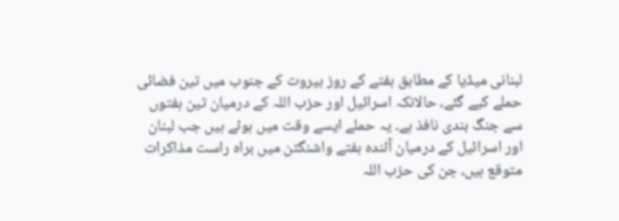لبنانی میڈیا کے مطابق ہفتے کے روز بیروت کے جنوب میں تین فضائی حملے کیے گئے، حالانکہ اسرائیل اور حزب اللہ کے درمیان تین ہفتوں سے جنگ بندی نافذ ہے۔ یہ حملے ایسے وقت میں ہوئے ہیں جب لبنان اور اسرائیل کے درمیان آئندہ ہفتے واشنگٹن میں براہ راست مذاکرات متوقع ہیں، جن کی حزب اللہ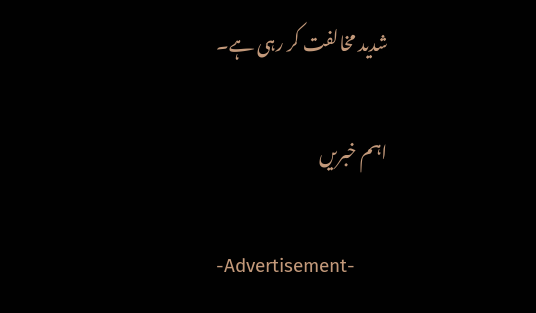شدید مخالفت کر رہی ہے۔

اہم خبریں

-Advertisement-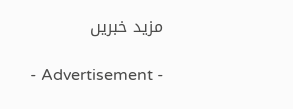مزید خبریں

- Advertisement -